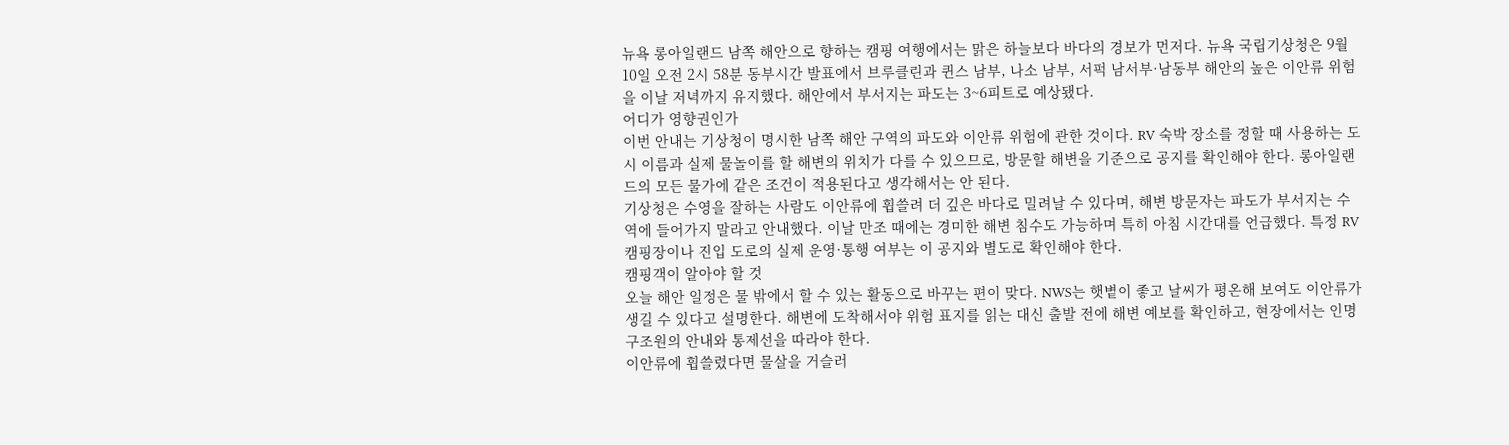뉴욕 롱아일랜드 남쪽 해안으로 향하는 캠핑 여행에서는 맑은 하늘보다 바다의 경보가 먼저다. 뉴욕 국립기상청은 9월 10일 오전 2시 58분 동부시간 발표에서 브루클린과 퀸스 남부, 나소 남부, 서퍽 남서부·남동부 해안의 높은 이안류 위험을 이날 저녁까지 유지했다. 해안에서 부서지는 파도는 3~6피트로 예상됐다.
어디가 영향권인가
이번 안내는 기상청이 명시한 남쪽 해안 구역의 파도와 이안류 위험에 관한 것이다. RV 숙박 장소를 정할 때 사용하는 도시 이름과 실제 물놀이를 할 해변의 위치가 다를 수 있으므로, 방문할 해변을 기준으로 공지를 확인해야 한다. 롱아일랜드의 모든 물가에 같은 조건이 적용된다고 생각해서는 안 된다.
기상청은 수영을 잘하는 사람도 이안류에 휩쓸려 더 깊은 바다로 밀려날 수 있다며, 해변 방문자는 파도가 부서지는 수역에 들어가지 말라고 안내했다. 이날 만조 때에는 경미한 해변 침수도 가능하며 특히 아침 시간대를 언급했다. 특정 RV 캠핑장이나 진입 도로의 실제 운영·통행 여부는 이 공지와 별도로 확인해야 한다.
캠핑객이 알아야 할 것
오늘 해안 일정은 물 밖에서 할 수 있는 활동으로 바꾸는 편이 맞다. NWS는 햇볕이 좋고 날씨가 평온해 보여도 이안류가 생길 수 있다고 설명한다. 해변에 도착해서야 위험 표지를 읽는 대신 출발 전에 해변 예보를 확인하고, 현장에서는 인명구조원의 안내와 통제선을 따라야 한다.
이안류에 휩쓸렸다면 물살을 거슬러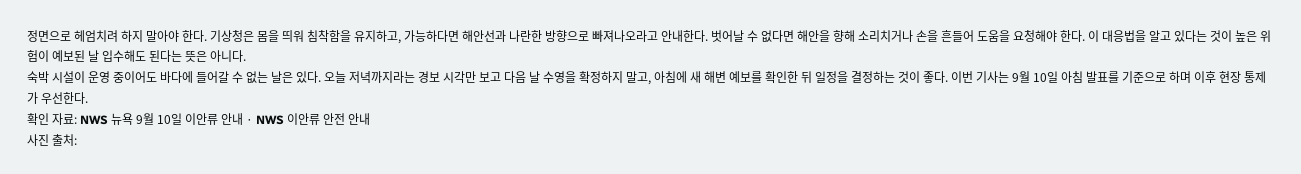정면으로 헤엄치려 하지 말아야 한다. 기상청은 몸을 띄워 침착함을 유지하고, 가능하다면 해안선과 나란한 방향으로 빠져나오라고 안내한다. 벗어날 수 없다면 해안을 향해 소리치거나 손을 흔들어 도움을 요청해야 한다. 이 대응법을 알고 있다는 것이 높은 위험이 예보된 날 입수해도 된다는 뜻은 아니다.
숙박 시설이 운영 중이어도 바다에 들어갈 수 없는 날은 있다. 오늘 저녁까지라는 경보 시각만 보고 다음 날 수영을 확정하지 말고, 아침에 새 해변 예보를 확인한 뒤 일정을 결정하는 것이 좋다. 이번 기사는 9월 10일 아침 발표를 기준으로 하며 이후 현장 통제가 우선한다.
확인 자료: NWS 뉴욕 9월 10일 이안류 안내 · NWS 이안류 안전 안내
사진 출처: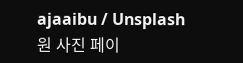ajaaibu / Unsplash 원 사진 페이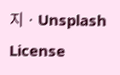지 · Unsplash License